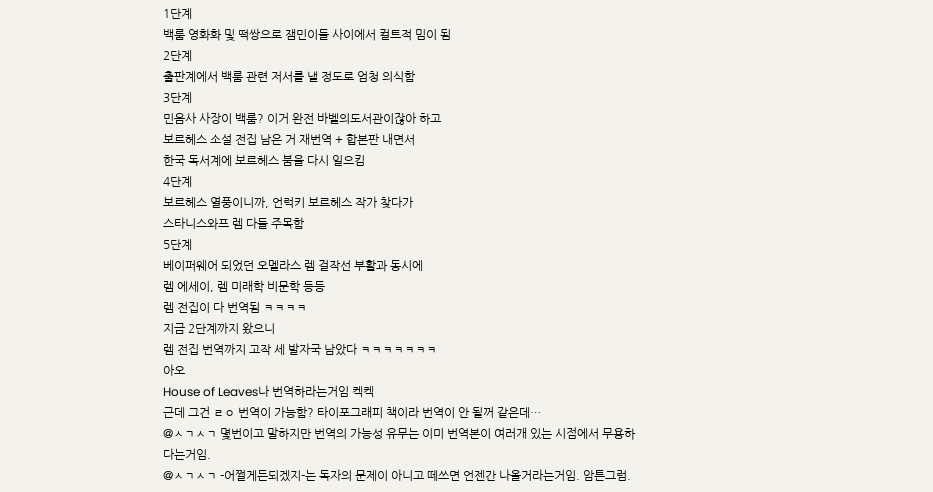1단계
백룸 영화화 및 떡쌍으로 잼민이들 사이에서 컬트적 밈이 됨
2단계
출판계에서 백룸 관련 저서를 낼 정도로 엄청 의식함
3단계
민음사 사장이 백룸? 이거 완전 바벨의도서관이잖아 하고
보르헤스 소설 전집 남은 거 재번역 + 합본판 내면서
한국 독서계에 보르헤스 붐을 다시 일으킴
4단계
보르헤스 열풍이니까, 언럭키 보르헤스 작가 찾다가
스타니스와프 렘 다들 주목함
5단계
베이퍼웨어 되었던 오멜라스 렘 걸작선 부활과 동시에
렘 에세이, 렘 미래학 비문학 등등
렘 전집이 다 번역됨 ㅋㅋㅋㅋ
지금 2단계까지 왔으니
렘 전집 번역까지 고작 세 발자국 남았다 ㅋㅋㅋㅋㅋㅋㅋ
아오
House of Leaves나 번역하라는거임 켁켁
근데 그건 ㄹㅇ 번역이 가능함? 타이포그래피 책이라 번역이 안 될꺼 같은데…
@ㅅㄱㅅㄱ 몇번이고 말하지만 번역의 가능성 유무는 이미 번역본이 여러개 있는 시점에서 무용하다는거임.
@ㅅㄱㅅㄱ -어쩔게든되겠지-는 독자의 문제이 아니고 떼쓰면 언젠간 나올거라는거임. 암튼그럼.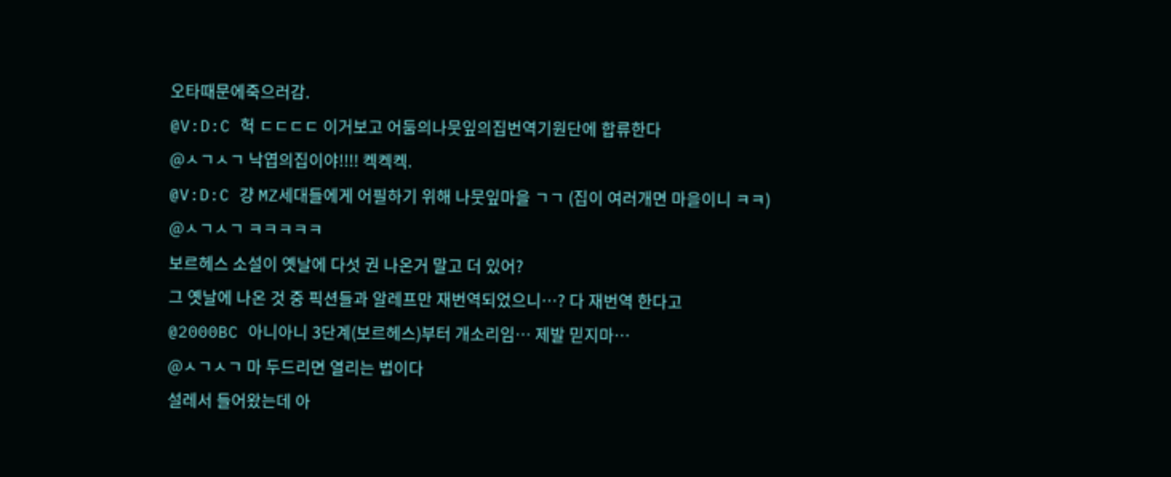오타때문에죽으러감.
@V:D:C 헉 ㄷㄷㄷㄷ 이거보고 어둠의나뭇잎의집번역기원단에 합류한다
@ㅅㄱㅅㄱ 낙엽의집이야!!!! 켁켁켁.
@V:D:C 걍 MZ세대들에게 어필하기 위해 나뭇잎마을 ㄱㄱ (집이 여러개면 마을이니 ㅋㅋ)
@ㅅㄱㅅㄱ ㅋㅋㅋㅋㅋ
보르헤스 소설이 옛날에 다섯 권 나온거 말고 더 있어?
그 옛날에 나온 것 중 픽션들과 알레프만 재번역되었으니…? 다 재번역 한다고
@2000BC 아니아니 3단계(보르헤스)부터 개소리임… 제발 믿지마…
@ㅅㄱㅅㄱ 마 두드리면 열리는 법이다
설레서 들어왔는데 아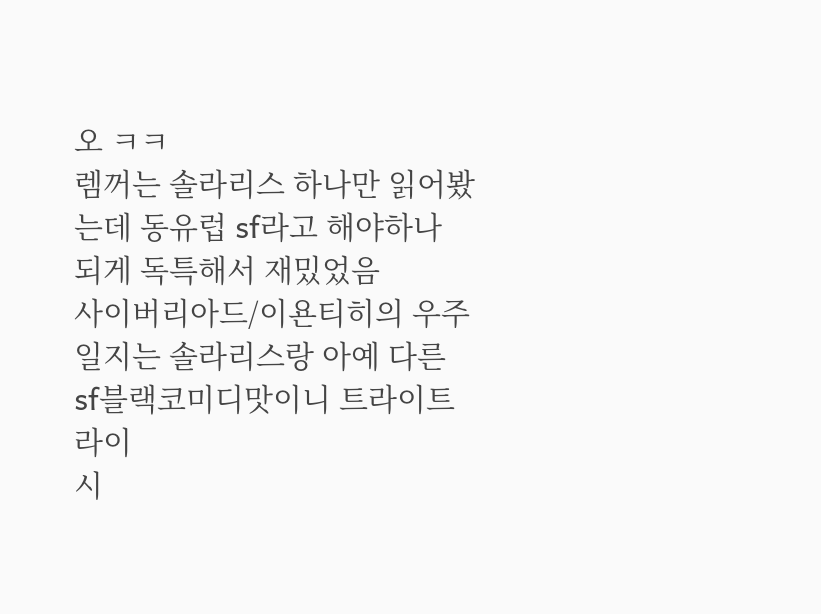오 ㅋㅋ
렘꺼는 솔라리스 하나만 읽어봤는데 동유럽 sf라고 해야하나 되게 독특해서 재밌었음
사이버리아드/이욘티히의 우주 일지는 솔라리스랑 아예 다른 sf블랙코미디맛이니 트라이트라이
시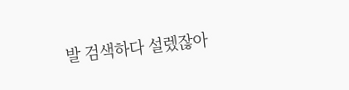발 검색하다 설렜잖아